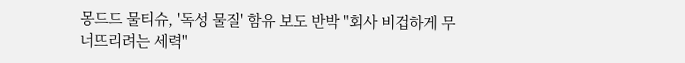몽드드 물티슈, '독성 물질' 함유 보도 반박 "회사 비겁하게 무너뜨리려는 세력"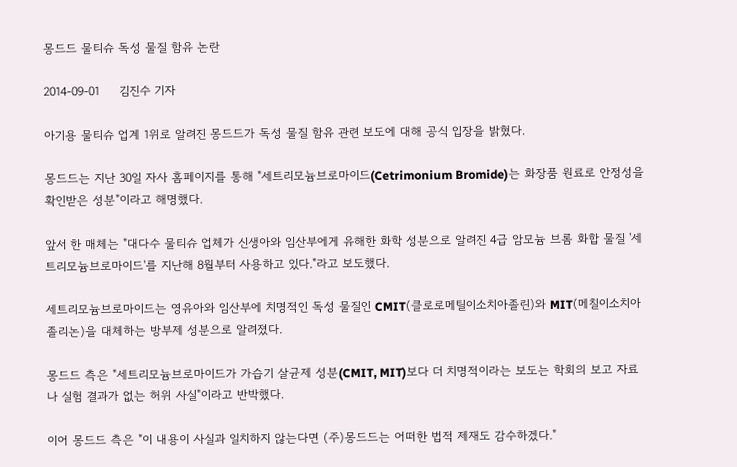몽드드 물티슈 독성 물질 함유 논란

2014-09-01     김진수 기자

아기용 물티슈 업계 1위로 알려진 몽드드가 독성 물질 함유 관련 보도에 대해 공식 입장을 밝혔다.

몽드드는 지난 30일 자사 홈페이지를 통해 "세트리모늄브로마이드(Cetrimonium Bromide)는 화장품 원료로 안정성을 확인받은 성분"이라고 해명했다.

앞서 한 매체는 "대다수 물티슈 업체가 신생아와 임산부에게 유해한 화학 성분으로 알려진 4급 암모늄 브롬 화합 물질 '세트리모늄브로마이드'를 지난해 8월부터 사용하고 있다."라고 보도했다.

세트리모늄브로마이드는 영유아와 임산부에 치명적인 독성 물질인 CMIT(클로로메틸이소치아졸린)와 MIT(메칠이소치아졸리논)을 대체하는 방부제 성분으로 알려졌다.

몽드드 측은 "세트리모늄브로마이드가 가습기 살균제 성분(CMIT, MIT)보다 더 치명적이라는 보도는 학회의 보고 자료나 실험 결과가 없는 허위 사실"이라고 반박했다.

이어 몽드드 측은 "이 내용이 사실과 일치하지 않는다면 (주)몽드드는 어떠한 법적 제재도 감수하겠다."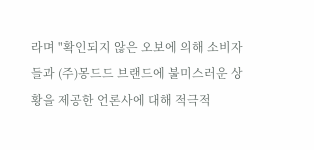라며 "확인되지 않은 오보에 의해 소비자들과 (주)몽드드 브랜드에 불미스러운 상황을 제공한 언론사에 대해 적극적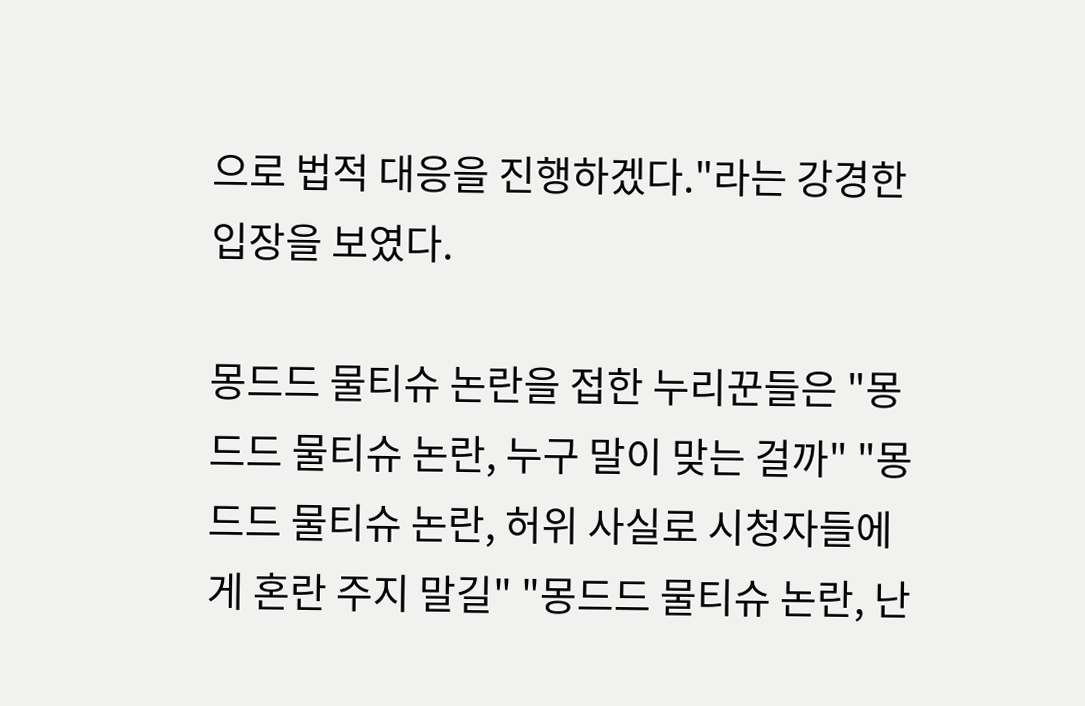으로 법적 대응을 진행하겠다."라는 강경한 입장을 보였다.

몽드드 물티슈 논란을 접한 누리꾼들은 "몽드드 물티슈 논란, 누구 말이 맞는 걸까" "몽드드 물티슈 논란, 허위 사실로 시청자들에게 혼란 주지 말길" "몽드드 물티슈 논란, 난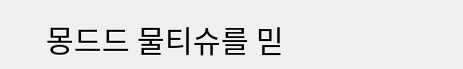몽드드 물티슈를 믿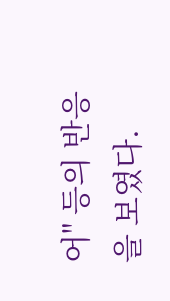어" 등의 반응을 보였다.